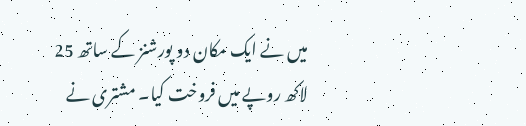میں نے ایک مکان دو پورشنز کے ساتھ 25 لاکھ روپے میں فروخت کیا۔ مشتری نے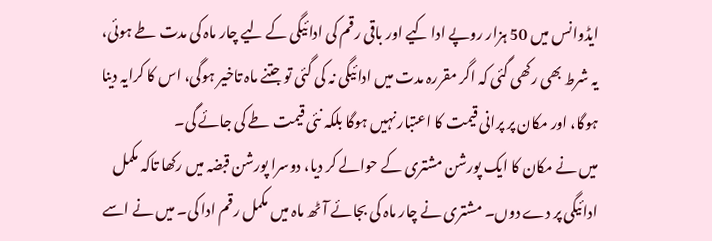ایڈوانس میں 50 ہزار روپے ادا کیے اور باقی رقم کی ادائیگی کے لیے چار ماہ کی مدت طے ہوئی، یہ شرط بھی رکھی گئی کہ اگر مقررہ مدت میں ادائیگی نہ کی گئی تو جتنے ماہ تاخیر ہوگی، اس کا کرایہ دینا ہوگا، اور مکان پر پرانی قیمت کا اعتبار نہیں ہوگا بلکہ نئی قیمت طے کی جائے گی۔
میں نے مکان کا ایک پورشن مشتری کے حوالے کر دیا، دوسرا پورشن قبضہ میں رکھا تاکہ مکمل ادائیگی پر دے دوں۔ مشتری نے چار ماہ کی بجائے آٹھ ماہ میں مکمل رقم ادا کی۔ میں نے اسے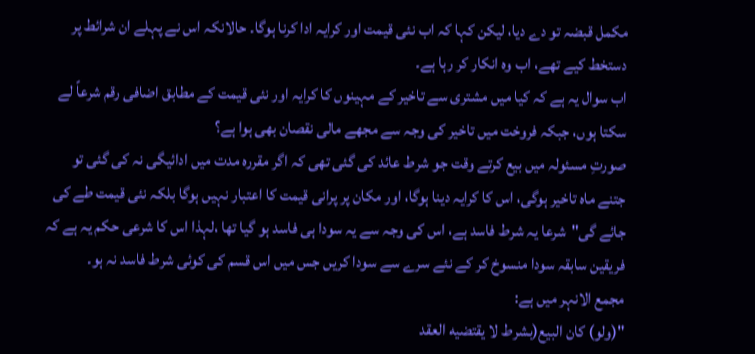مکمل قبضہ تو دے دیا، لیکن کہا کہ اب نئی قیمت اور کرایہ ادا کرنا ہوگا۔ حالانکہ اس نے پہلے ان شرائط پر دستخط کیے تھے، اب وہ انکار کر رہا ہے۔
اب سوال یہ ہے کہ کیا میں مشتری سے تاخیر کے مہینوں کا کرایہ اور نئی قیمت کے مطابق اضافی رقم شرعاً لے سکتا ہوں، جبکہ فروخت میں تاخیر کی وجہ سے مجھے مالی نقصان بھی ہوا ہے؟
صورتِ مسئولہ میں بیع کرتے وقت جو شرط عائد کی گئی تھی کہ اگر مقررہ مدت میں ادائیگی نہ کی گئی تو جتنے ماہ تاخیر ہوگی، اس کا کرایہ دینا ہوگا، اور مکان پر پرانی قیمت کا اعتبار نہیں ہوگا بلکہ نئی قیمت طے کی جائے گی"شرعا یہ شرط فاسد ہے، اس کی وجہ سے یہ سودا ہی فاسد ہو گیا تھا ،لہذا اس کا شرعی حکم یہ ہے کہ فریقین سابقہ سودا منسوخ کر کے نئے سرے سے سودا کریں جس میں اس قسم کی کوئی شرط فاسد نہ ہو۔
مجمع الانہر میں ہے:
"(ولو) كان البيع(بشرط لا يقتضيه العقد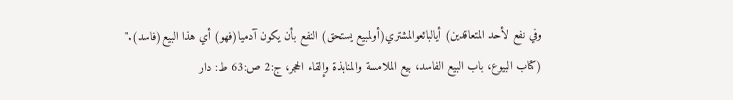وفي نفع لأحد المتعاقدين) أيالبائعوالمشتري(أولمبيع يستحق) النفع بأن يكون آدميا(فهو) أي هذا البيع(فاسد)."
(كتاب البيوع، باب البيع الفاسد، بيع الملامسة والمنابذة وإلقاء الحجر، ج:2 ص:63 ط: دار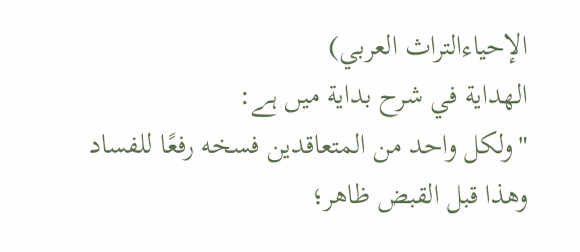الإحیاءالتراث العربي)
الهداية في شرح بداية میں ہے:
"ولكل واحد من المتعاقدين فسخه رفعًا للفساد وهذا قبل القبض ظاهر؛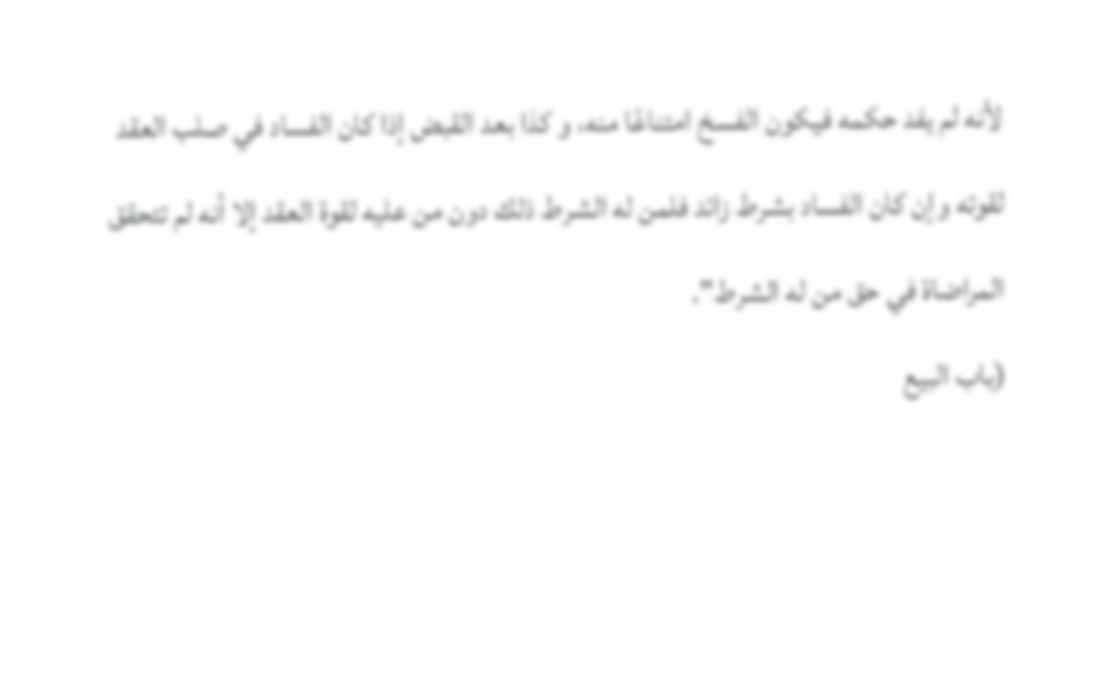لأنه لم يفد حكمه فيكون الفسخ امتناعًا منه، و كذا بعد القبض إذا كان الفساد في صلب العقد لقوته وإن كان الفساد بشرط زائد فلمن له الشرط ذلك دون من عليه لقوة العقد إلا أنه لم تتحقق المراضاة في حق من له الشرط".
(باب البيع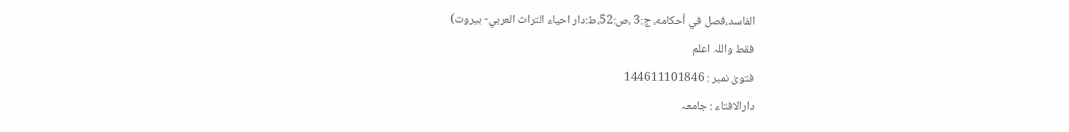الفاسد،فصل في أحكامه، ج:3 ،ص:52،ط:دار احياء التراث العربي- بيروت)
فقط واللہ اعلم
فتویٰ نمبر : 144611101846
دارالافتاء : جامعہ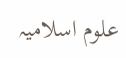علوم اسلامیہ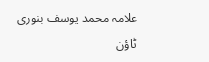علامہ محمد یوسف بنوری ٹاؤن